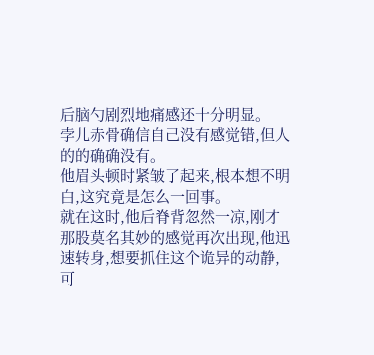后脑勺剧烈地痛感还十分明显。
孛儿赤骨确信自己没有感觉错,但人的的确确没有。
他眉头顿时紧皱了起来,根本想不明白,这究竟是怎么一回事。
就在这时,他后脊背忽然一凉,刚才那股莫名其妙的感觉再次出现,他迅速转身,想要抓住这个诡异的动静,
可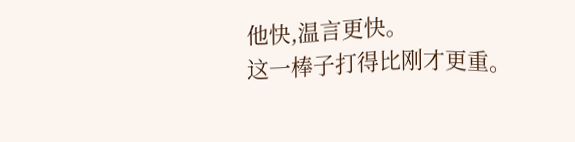他快,温言更快。
这一棒子打得比刚才更重。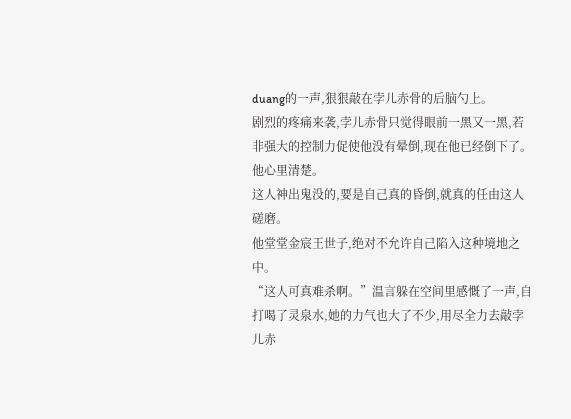duang的一声,狠狠敲在孛儿赤骨的后脑勺上。
剧烈的疼痛来袭,孛儿赤骨只觉得眼前一黑又一黑,若非强大的控制力促使他没有晕倒,现在他已经倒下了。
他心里清楚。
这人神出鬼没的,要是自己真的昏倒,就真的任由这人磋磨。
他堂堂金宸王世子,绝对不允许自己陷入这种境地之中。
“这人可真难杀啊。”温言躲在空间里感慨了一声,自打喝了灵泉水,她的力气也大了不少,用尽全力去敲孛儿赤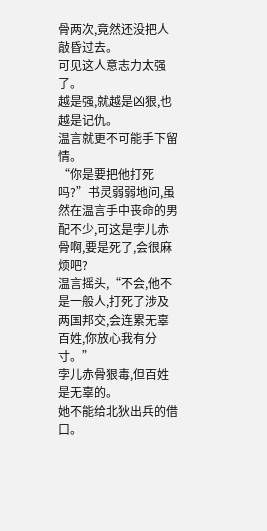骨两次,竟然还没把人敲昏过去。
可见这人意志力太强了。
越是强,就越是凶狠,也越是记仇。
温言就更不可能手下留情。
“你是要把他打死吗?”书灵弱弱地问,虽然在温言手中丧命的男配不少,可这是孛儿赤骨啊,要是死了,会很麻烦吧?
温言摇头,“不会,他不是一般人,打死了涉及两国邦交,会连累无辜百姓,你放心我有分寸。”
孛儿赤骨狠毒,但百姓是无辜的。
她不能给北狄出兵的借口。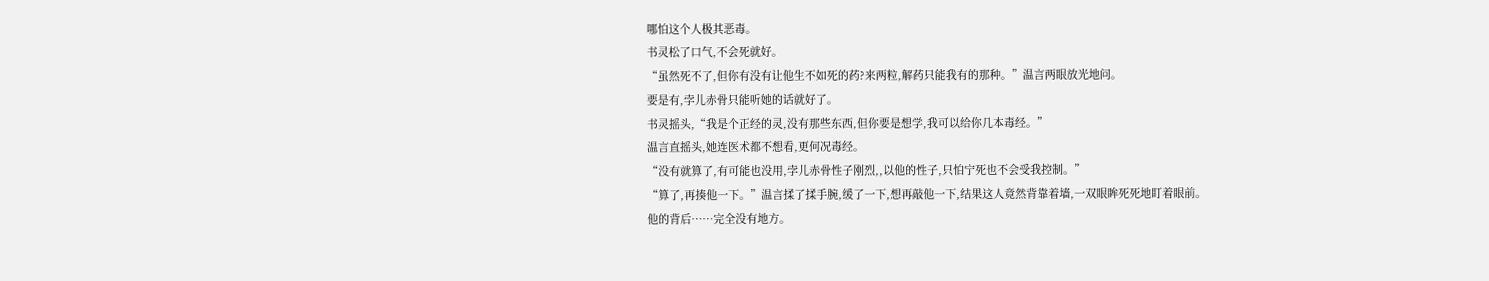哪怕这个人极其恶毒。
书灵松了口气,不会死就好。
“虽然死不了,但你有没有让他生不如死的药?来两粒,解药只能我有的那种。”温言两眼放光地问。
要是有,孛儿赤骨只能听她的话就好了。
书灵摇头,“我是个正经的灵,没有那些东西,但你要是想学,我可以给你几本毒经。”
温言直摇头,她连医术都不想看,更何况毒经。
“没有就算了,有可能也没用,孛儿赤骨性子刚烈,,以他的性子,只怕宁死也不会受我控制。”
“算了,再揍他一下。”温言揉了揉手腕,缓了一下,想再敲他一下,结果这人竟然背靠着墙,一双眼眸死死地盯着眼前。
他的背后……完全没有地方。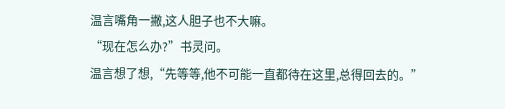温言嘴角一撇,这人胆子也不大嘛。
“现在怎么办?”书灵问。
温言想了想,“先等等,他不可能一直都待在这里,总得回去的。”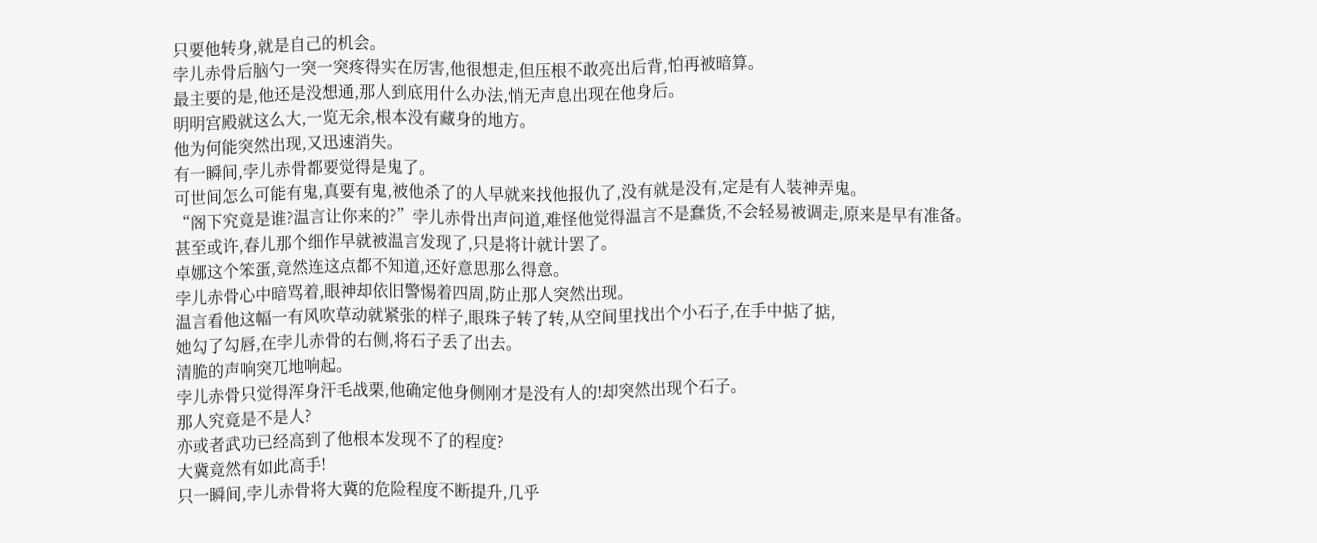只要他转身,就是自己的机会。
孛儿赤骨后脑勺一突一突疼得实在厉害,他很想走,但压根不敢亮出后背,怕再被暗算。
最主要的是,他还是没想通,那人到底用什么办法,悄无声息出现在他身后。
明明宫殿就这么大,一览无余,根本没有藏身的地方。
他为何能突然出现,又迅速消失。
有一瞬间,孛儿赤骨都要觉得是鬼了。
可世间怎么可能有鬼,真要有鬼,被他杀了的人早就来找他报仇了,没有就是没有,定是有人装神弄鬼。
“阁下究竟是谁?温言让你来的?”孛儿赤骨出声问道,难怪他觉得温言不是蠢货,不会轻易被调走,原来是早有准备。
甚至或许,春儿那个细作早就被温言发现了,只是将计就计罢了。
卓娜这个笨蛋,竟然连这点都不知道,还好意思那么得意。
孛儿赤骨心中暗骂着,眼神却依旧警惕着四周,防止那人突然出现。
温言看他这幅一有风吹草动就紧张的样子,眼珠子转了转,从空间里找出个小石子,在手中掂了掂,
她勾了勾唇,在孛儿赤骨的右侧,将石子丢了出去。
清脆的声响突兀地响起。
孛儿赤骨只觉得浑身汗毛战栗,他确定他身侧刚才是没有人的!却突然出现个石子。
那人究竟是不是人?
亦或者武功已经高到了他根本发现不了的程度?
大冀竟然有如此高手!
只一瞬间,孛儿赤骨将大冀的危险程度不断提升,几乎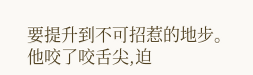要提升到不可招惹的地步。
他咬了咬舌尖,迫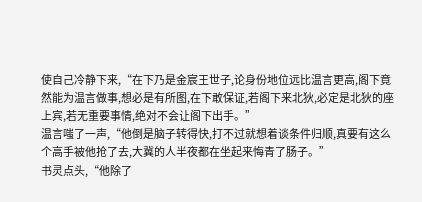使自己冷静下来,“在下乃是金宸王世子,论身份地位远比温言更高,阁下竟然能为温言做事,想必是有所图,在下敢保证,若阁下来北狄,必定是北狄的座上宾,若无重要事情,绝对不会让阁下出手。”
温言嗤了一声,“他倒是脑子转得快,打不过就想着谈条件归顺,真要有这么个高手被他抢了去,大冀的人半夜都在坐起来悔青了肠子。”
书灵点头,“他除了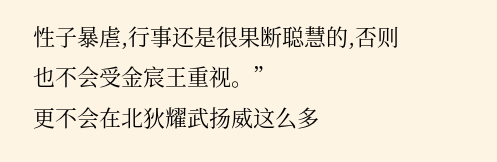性子暴虐,行事还是很果断聪慧的,否则也不会受金宸王重视。”
更不会在北狄耀武扬威这么多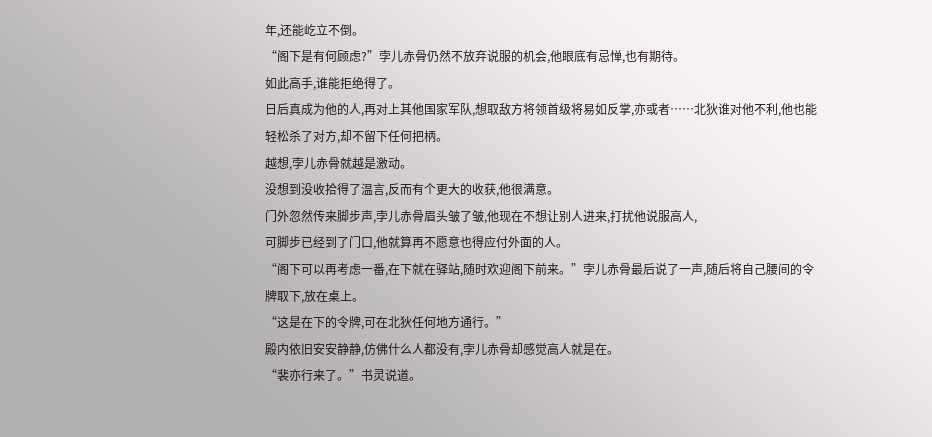年,还能屹立不倒。
“阁下是有何顾虑?”孛儿赤骨仍然不放弃说服的机会,他眼底有忌惮,也有期待。
如此高手,谁能拒绝得了。
日后真成为他的人,再对上其他国家军队,想取敌方将领首级将易如反掌,亦或者……北狄谁对他不利,他也能轻松杀了对方,却不留下任何把柄。
越想,孛儿赤骨就越是激动。
没想到没收拾得了温言,反而有个更大的收获,他很满意。
门外忽然传来脚步声,孛儿赤骨眉头皱了皱,他现在不想让别人进来,打扰他说服高人,
可脚步已经到了门口,他就算再不愿意也得应付外面的人。
“阁下可以再考虑一番,在下就在驿站,随时欢迎阁下前来。”孛儿赤骨最后说了一声,随后将自己腰间的令牌取下,放在桌上。
“这是在下的令牌,可在北狄任何地方通行。”
殿内依旧安安静静,仿佛什么人都没有,孛儿赤骨却感觉高人就是在。
“裴亦行来了。”书灵说道。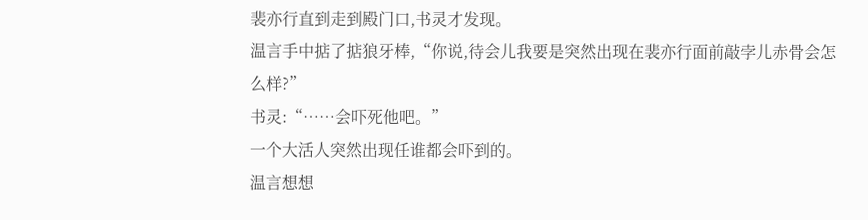裴亦行直到走到殿门口,书灵才发现。
温言手中掂了掂狼牙棒,“你说,待会儿我要是突然出现在裴亦行面前敲孛儿赤骨会怎么样?”
书灵:“……会吓死他吧。”
一个大活人突然出现任谁都会吓到的。
温言想想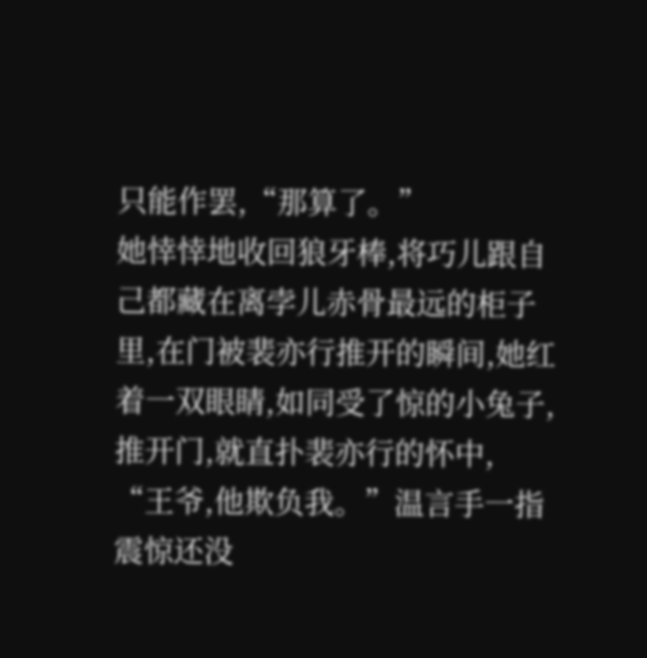只能作罢,“那算了。”
她悻悻地收回狼牙棒,将巧儿跟自己都藏在离孛儿赤骨最远的柜子里,在门被裴亦行推开的瞬间,她红着一双眼睛,如同受了惊的小兔子,推开门,就直扑裴亦行的怀中,
“王爷,他欺负我。”温言手一指震惊还没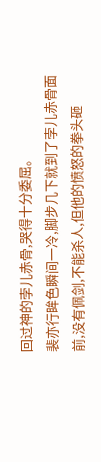回过神的孛儿赤骨,哭得十分委屈。
裴亦行眸色瞬间一冷,脚步几下就到了孛儿赤骨面前,没有佩剑,不能杀人,但他的愤怒的拳头砸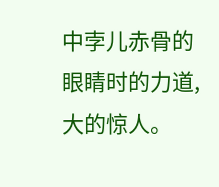中孛儿赤骨的眼睛时的力道,大的惊人。